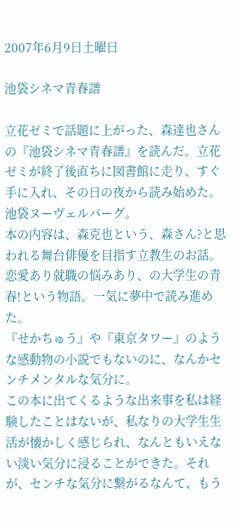2007年6月9日土曜日

池袋シネマ青春譜

立花ゼミで話題に上がった、森達也さんの『池袋シネマ青春譜』を読んだ。立花ゼミが終了後直ちに図書館に走り、すぐ手に入れ、その日の夜から読み始めた。池袋ヌーヴェルバーグ。
本の内容は、森克也という、森さん?と思われる舞台俳優を目指す立教生のお話。恋愛あり就職の悩みあり、の大学生の青春!という物語。一気に夢中で読み進めた。
『せかちゅう』や『東京タワー』のような感動物の小説でもないのに、なんかセンチメンタルな気分に。
この本に出てくるような出来事を私は経験したことはないが、私なりの大学生生活が懐かしく感じられ、なんともいえない淡い気分に浸ることができた。それが、センチな気分に繋がるなんて、もう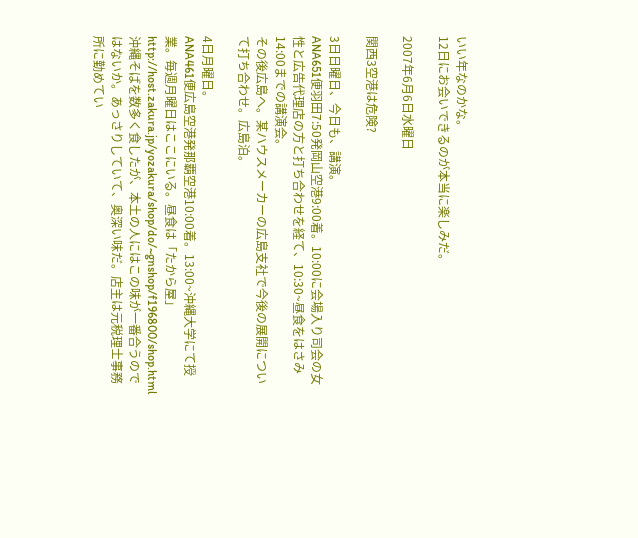いい年なのかな。
12日にお会いできるのが本当に楽しみだ。

2007年6月6日水曜日

関西3空港は危険?

3日日曜日、今日も、講演。
ANA651便羽田7:50発岡山空港9:00着。10:00に会場入り司会の女性と広告代理店の方と打ち合わせを経て、10:30~昼食をはさみ14:00までの講演会。
その後広島へ。某ハウスメーカーの広島支社で今後の展開について打ち合わせ。広島泊。

4日月曜日。
ANA461便広島空港発那覇空港10:00着。13:00~沖縄大学にて授業。毎週月曜日はここにいる。昼食は「たから屋」http://host.zakura.jp/yozakura/shop/do/~gnshop/f196800/shop.html
沖縄そばを数多く食したが、本土の人にはこの味が一番合うのではないか。あっさりしていて、奥深い味だ。店主は元税理士事務所に勤めてい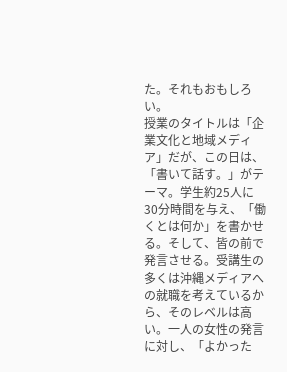た。それもおもしろい。
授業のタイトルは「企業文化と地域メディア」だが、この日は、「書いて話す。」がテーマ。学生約25人に30分時間を与え、「働くとは何か」を書かせる。そして、皆の前で発言させる。受講生の多くは沖縄メディアへの就職を考えているから、そのレベルは高い。一人の女性の発言に対し、「よかった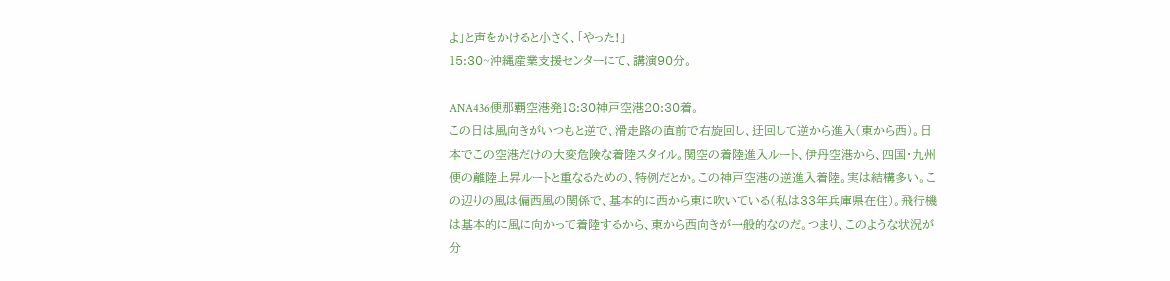よ」と声をかけると小さく、「やった!」
15:30~沖縄産業支援センターにて、講演90分。

ANA436便那覇空港発18:30神戸空港20:30着。
この日は風向きがいつもと逆で、滑走路の直前で右旋回し、迂回して逆から進入(東から西)。日本でこの空港だけの大変危険な着陸スタイル。関空の着陸進入ルート、伊丹空港から、四国・九州便の離陸上昇ルートと重なるための、特例だとか。この神戸空港の逆進入着陸。実は結構多い。この辺りの風は偏西風の関係で、基本的に西から東に吹いている(私は33年兵庫県在住)。飛行機は基本的に風に向かって着陸するから、東から西向きが一般的なのだ。つまり、このような状況が分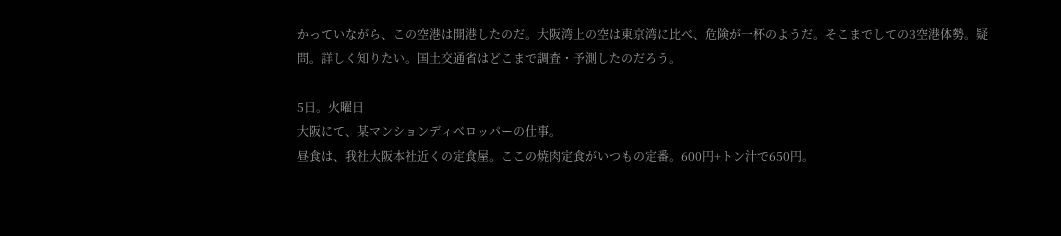かっていながら、この空港は開港したのだ。大阪湾上の空は東京湾に比べ、危険が一杯のようだ。そこまでしての3空港体勢。疑問。詳しく知りたい。国土交通省はどこまで調査・予測したのだろう。

5日。火曜日
大阪にて、某マンションディベロッパーの仕事。
昼食は、我社大阪本社近くの定食屋。ここの焼肉定食がいつもの定番。600円+トン汁で650円。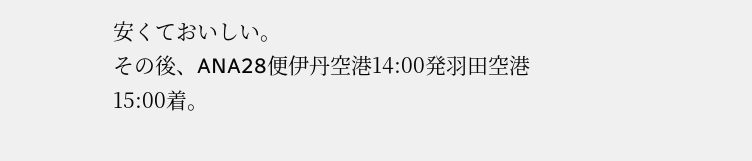安くておいしい。
その後、ANA28便伊丹空港14:00発羽田空港15:00着。